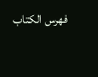فهرس الكتاب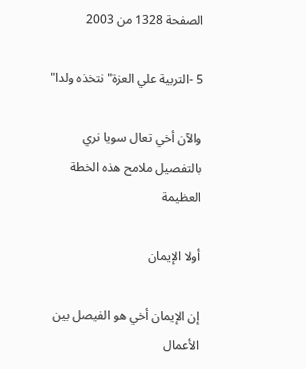الصفحة 1328 من 2003

5 -التربية علي العزة"نتخذه ولدا"

والآن أخي تعال سويا نري بالتفصيل ملامح هذه الخطة العظيمة

أولا الإيمان

إن الإيمان أخي هو الفيصل بين الأعمال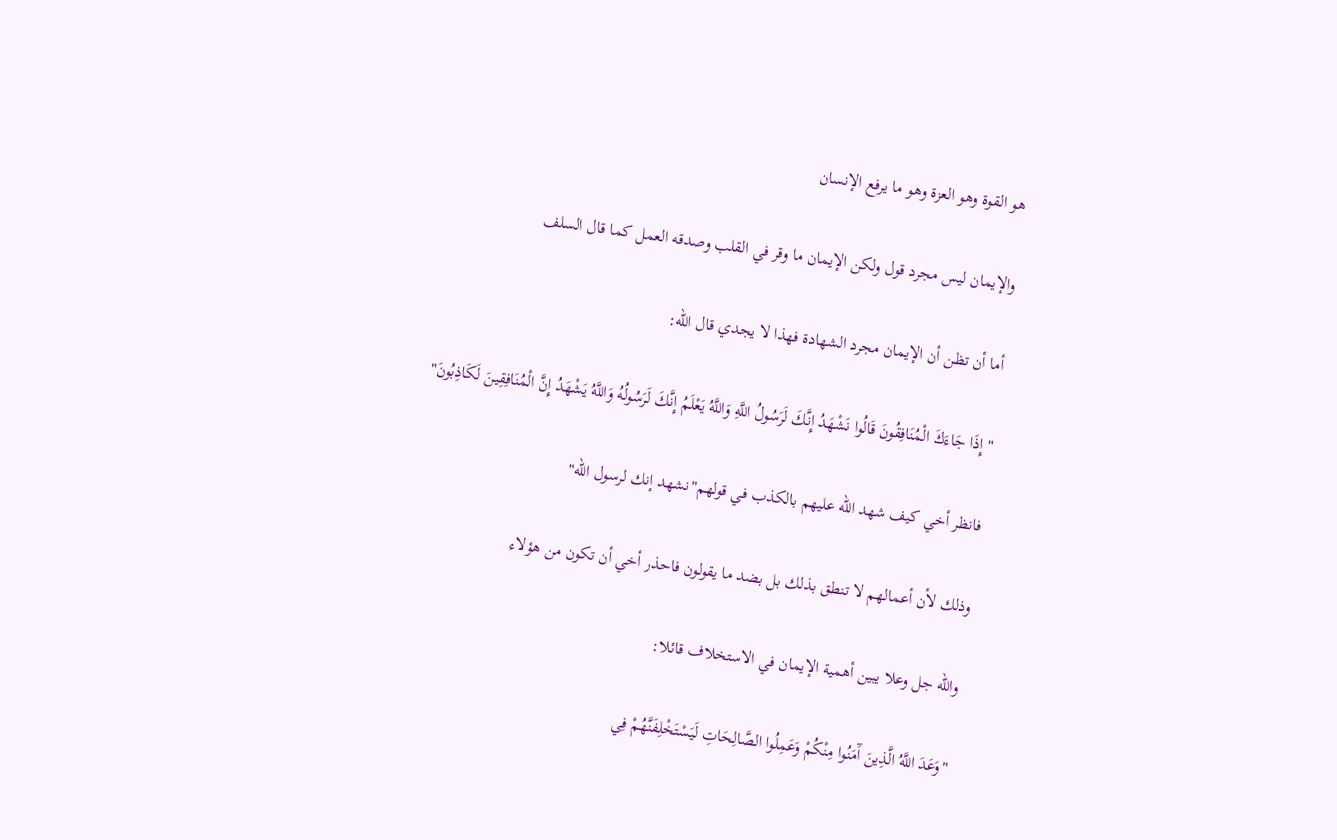هو القوة وهو العزة وهو ما يرفع الإنسان

والإيمان ليس مجرد قول ولكن الإيمان ما وقر في القلب وصدقه العمل كما قال السلف

أما أن تظن أن الإيمان مجرد الشهادة فهذا لا يجدي قال الله:

"إِذَا جَاءَكَ الْمُنَافِقُونَ قَالُوا نَشْهَدُ إِنَّكَ لَرَسُولُ اللَّهِ وَاللَّهُ يَعْلَمُ إِنَّكَ لَرَسُولُهُ وَاللَّهُ يَشْهَدُ إِنَّ الْمُنَافِقِينَ لَكَاذِبُونَ"

فانظر أخي كيف شهد الله عليهم بالكذب في قولهم"نشهد إنك لرسول الله"

وذلك لأن أعمالهم لا تنطق بذلك بل بضد ما يقولون فاحذر أخي أن تكون من هؤلاء

والله جل وعلا يبين أهمية الإيمان في الاستخلاف قائلا:

"وَعَدَ اللَّهُ الَّذِينَ آَمَنُوا مِنْكُمْ وَعَمِلُوا الصَّالِحَاتِ لَيَسْتَخْلِفَنَّهُمْ فِي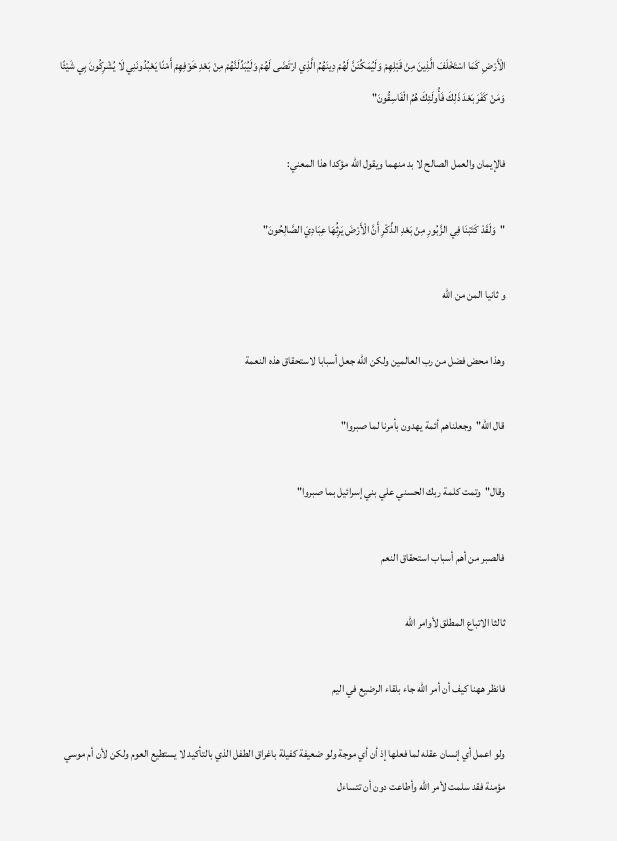الْأَرْضِ كَمَا اسْتَخْلَفَ الَّذِينَ مِنْ قَبْلِهِمْ وَلَيُمَكِّنَنَّ لَهُمْ دِينَهُمُ الَّذِي ارْتَضَى لَهُمْ وَلَيُبَدِّلَنَّهُمْ مِنْ بَعْدِ خَوْفِهِمْ أَمْنًا يَعْبُدُونَنِي لَا يُشْرِكُونَ بِي شَيْئًا وَمَنْ كَفَرَ بَعْدَ ذَلِكَ فَأُولَئِكَ هُمُ الْفَاسِقُونَ"

فالإيمان والعمل الصالح لا بد منهما ويقول الله مؤكدا هذا المعني:

"وَلَقَدْ كَتَبْنَا فِي الزَّبُورِ مِنْ بَعْدِ الذِّكْرِ أَنَّ الْأَرْضَ يَرِثُهَا عِبَادِيَ الصَّالِحُونَ"

و ثانيا المن من الله

وهذا محض فضل من رب العالمين ولكن الله جعل أسبابا لاستحقاق هذه النعمة

قال الله"وجعلناهم أئمة يهدون بأمرنا لما صبروا"

وقال"وتمت كلمة ربك الحسني علي بني إسرائيل بما صبروا"

فالصبر من أهم أسباب استحقاق النعم

ثالثا الاتباع المطلق لأوامر الله

فانظر ههنا كيف أن أمر الله جاء بلقاء الرضيع في اليم

ولو اعمل أي إنسان عقله لما فعلها إذ أن أي موجة ولو ضعيفة كفيلة باغراق الطفل الذي بالتأكيد لا يستطيع العوم ولكن لأن أم موسي مؤمنة فقد سلمت لأمر الله وأطاعت دون أن تتساءل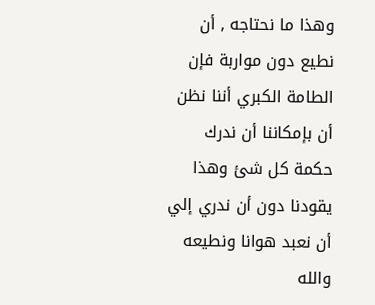وهذا ما نحتاجه , أن نطيع دون مواربة فإن الطامة الكبري أننا نظن أن بإمكاننا أن ندرك حكمة كل شئ وهذا يقودنا دون أن ندري إلي أن نعبد هوانا ونطيعه والله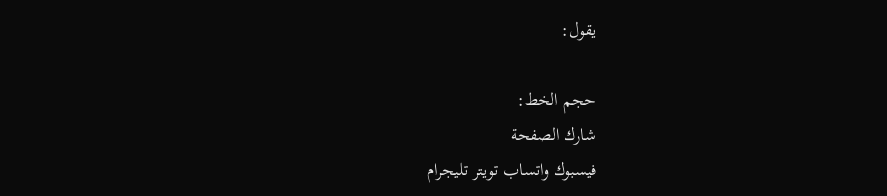يقول:

حجم الخط:
شارك الصفحة
فيسبوك واتساب تويتر تليجرام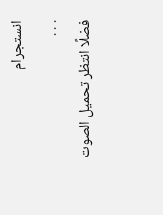انستجرام
. . .
فضلًا انتظر تحميل الصوت